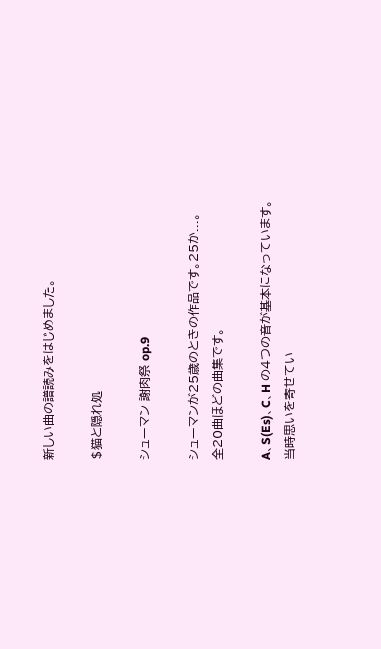新しい曲の譜読みをはじめました。

$猫と隠れ処

シューマン 謝肉祭 op.9

シューマンが25歳のときの作品です。25か...。
全20曲ほどの曲集です。

A、S(Es)、C、H の4つの音が基本になっています。
当時思いを寄せてい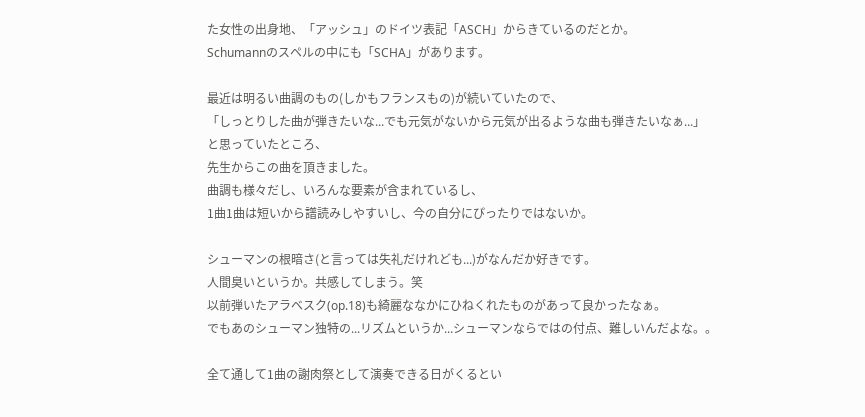た女性の出身地、「アッシュ」のドイツ表記「ASCH」からきているのだとか。
Schumannのスペルの中にも「SCHA」があります。

最近は明るい曲調のもの(しかもフランスもの)が続いていたので、
「しっとりした曲が弾きたいな...でも元気がないから元気が出るような曲も弾きたいなぁ...」
と思っていたところ、
先生からこの曲を頂きました。
曲調も様々だし、いろんな要素が含まれているし、
1曲1曲は短いから譜読みしやすいし、今の自分にぴったりではないか。

シューマンの根暗さ(と言っては失礼だけれども...)がなんだか好きです。
人間臭いというか。共感してしまう。笑
以前弾いたアラベスク(op.18)も綺麗ななかにひねくれたものがあって良かったなぁ。
でもあのシューマン独特の...リズムというか...シューマンならではの付点、難しいんだよな。。

全て通して1曲の謝肉祭として演奏できる日がくるとい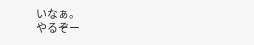いなぁ。
やるぞー